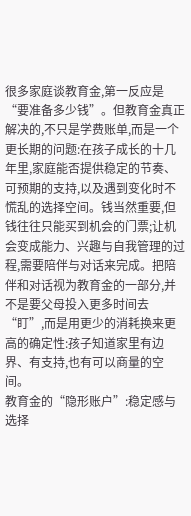很多家庭谈教育金,第一反应是“要准备多少钱”。但教育金真正解决的,不只是学费账单,而是一个更长期的问题:在孩子成长的十几年里,家庭能否提供稳定的节奏、可预期的支持,以及遇到变化时不慌乱的选择空间。钱当然重要,但钱往往只能买到机会的门票;让机会变成能力、兴趣与自我管理的过程,需要陪伴与对话来完成。把陪伴和对话视为教育金的一部分,并不是要父母投入更多时间去“盯”,而是用更少的消耗换来更高的确定性:孩子知道家里有边界、有支持,也有可以商量的空间。
教育金的“隐形账户”:稳定感与选择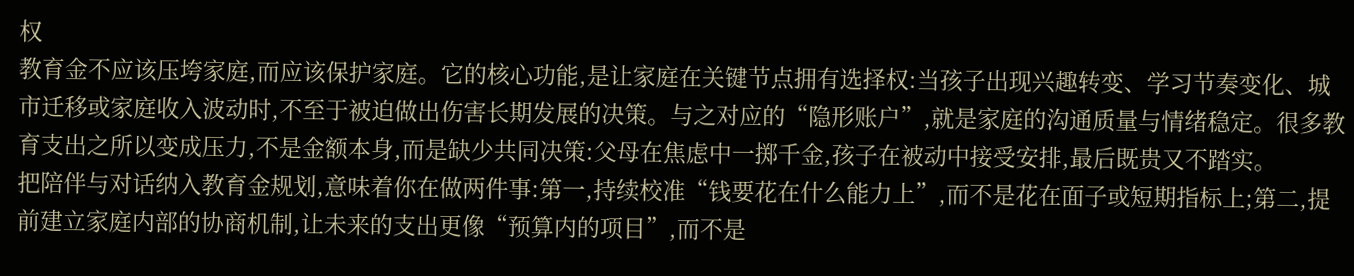权
教育金不应该压垮家庭,而应该保护家庭。它的核心功能,是让家庭在关键节点拥有选择权:当孩子出现兴趣转变、学习节奏变化、城市迁移或家庭收入波动时,不至于被迫做出伤害长期发展的决策。与之对应的“隐形账户”,就是家庭的沟通质量与情绪稳定。很多教育支出之所以变成压力,不是金额本身,而是缺少共同决策:父母在焦虑中一掷千金,孩子在被动中接受安排,最后既贵又不踏实。
把陪伴与对话纳入教育金规划,意味着你在做两件事:第一,持续校准“钱要花在什么能力上”,而不是花在面子或短期指标上;第二,提前建立家庭内部的协商机制,让未来的支出更像“预算内的项目”,而不是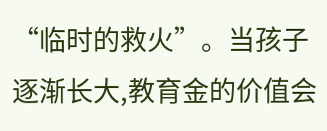“临时的救火”。当孩子逐渐长大,教育金的价值会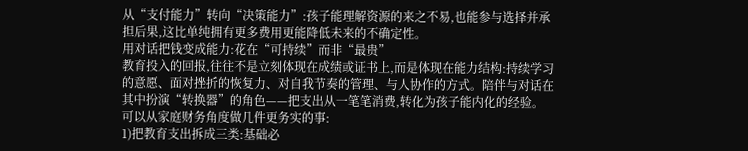从“支付能力”转向“决策能力”:孩子能理解资源的来之不易,也能参与选择并承担后果,这比单纯拥有更多费用更能降低未来的不确定性。
用对话把钱变成能力:花在“可持续”而非“最贵”
教育投入的回报,往往不是立刻体现在成绩或证书上,而是体现在能力结构:持续学习的意愿、面对挫折的恢复力、对自我节奏的管理、与人协作的方式。陪伴与对话在其中扮演“转换器”的角色——把支出从一笔笔消费,转化为孩子能内化的经验。
可以从家庭财务角度做几件更务实的事:
1)把教育支出拆成三类:基础必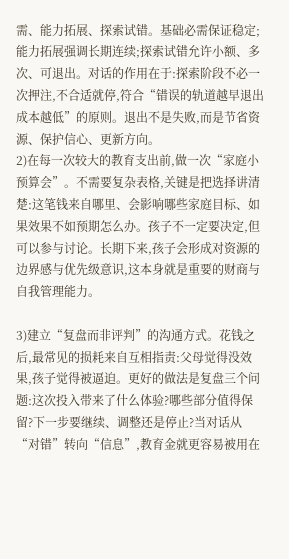需、能力拓展、探索试错。基础必需保证稳定;能力拓展强调长期连续;探索试错允许小额、多次、可退出。对话的作用在于:探索阶段不必一次押注,不合适就停,符合“错误的轨道越早退出成本越低”的原则。退出不是失败,而是节省资源、保护信心、更新方向。
2)在每一次较大的教育支出前,做一次“家庭小预算会”。不需要复杂表格,关键是把选择讲清楚:这笔钱来自哪里、会影响哪些家庭目标、如果效果不如预期怎么办。孩子不一定要决定,但可以参与讨论。长期下来,孩子会形成对资源的边界感与优先级意识,这本身就是重要的财商与自我管理能力。

3)建立“复盘而非评判”的沟通方式。花钱之后,最常见的损耗来自互相指责:父母觉得没效果,孩子觉得被逼迫。更好的做法是复盘三个问题:这次投入带来了什么体验?哪些部分值得保留?下一步要继续、调整还是停止?当对话从“对错”转向“信息”,教育金就更容易被用在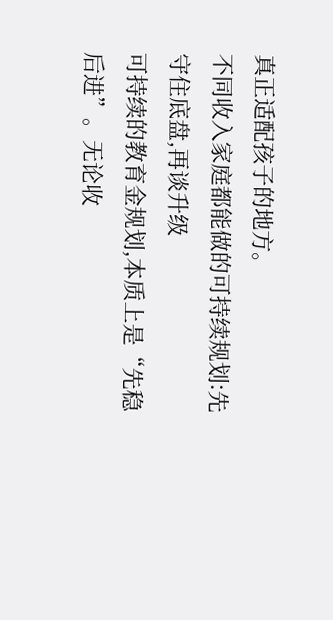真正适配孩子的地方。
不同收入家庭都能做的可持续规划:先守住底盘,再谈升级
可持续的教育金规划,本质上是“先稳后进”。无论收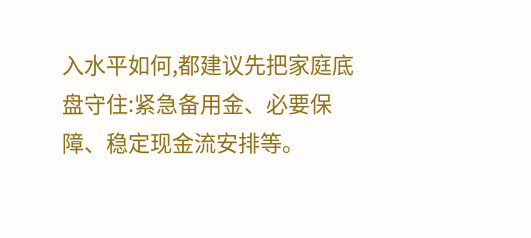入水平如何,都建议先把家庭底盘守住:紧急备用金、必要保障、稳定现金流安排等。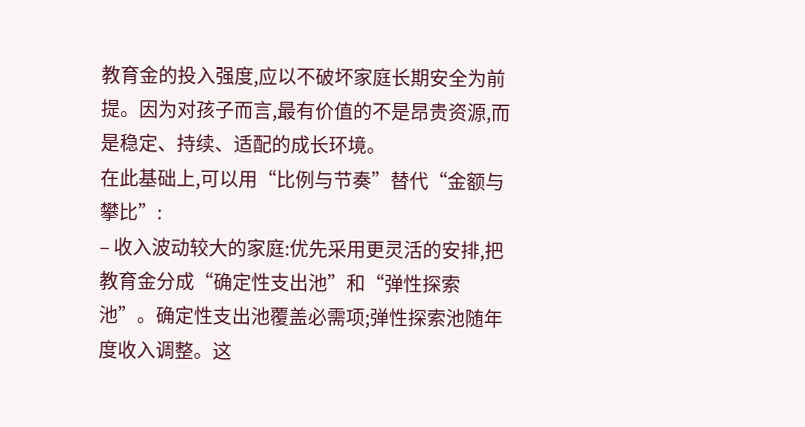教育金的投入强度,应以不破坏家庭长期安全为前提。因为对孩子而言,最有价值的不是昂贵资源,而是稳定、持续、适配的成长环境。
在此基础上,可以用“比例与节奏”替代“金额与攀比”:
– 收入波动较大的家庭:优先采用更灵活的安排,把教育金分成“确定性支出池”和“弹性探索池”。确定性支出池覆盖必需项;弹性探索池随年度收入调整。这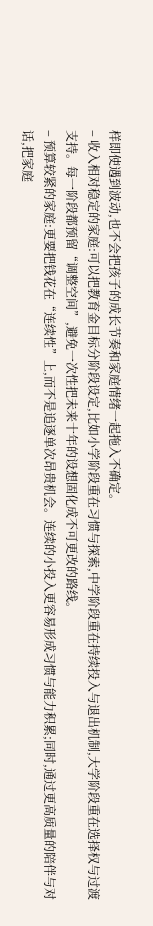样即使遇到波动,也不会把孩子的成长节奏和家庭情绪一起拖入不确定。
– 收入相对稳定的家庭:可以把教育金目标分阶段设定,比如小学阶段重在习惯与探索,中学阶段重在持续投入与退出机制,大学阶段重在选择权与过渡支持。每一阶段都预留“调整空间”,避免一次性把未来十年的设想固化成不可更改的路线。
– 预算较紧的家庭:更要把钱花在“连续性”上,而不是追逐单次昂贵机会。连续的小投入更容易形成习惯与能力积累;同时,通过更高质量的陪伴与对话,把家庭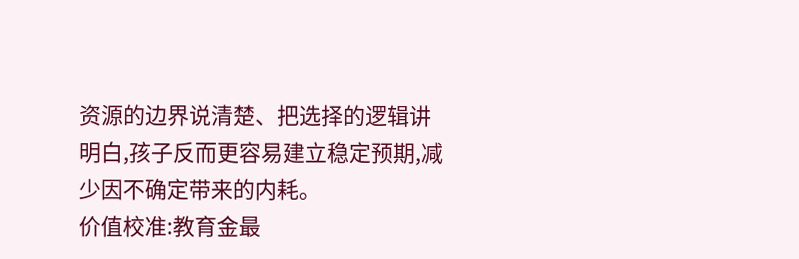资源的边界说清楚、把选择的逻辑讲明白,孩子反而更容易建立稳定预期,减少因不确定带来的内耗。
价值校准:教育金最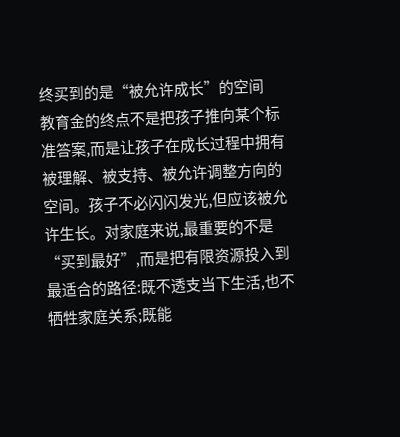终买到的是“被允许成长”的空间
教育金的终点不是把孩子推向某个标准答案,而是让孩子在成长过程中拥有被理解、被支持、被允许调整方向的空间。孩子不必闪闪发光,但应该被允许生长。对家庭来说,最重要的不是“买到最好”,而是把有限资源投入到最适合的路径:既不透支当下生活,也不牺牲家庭关系;既能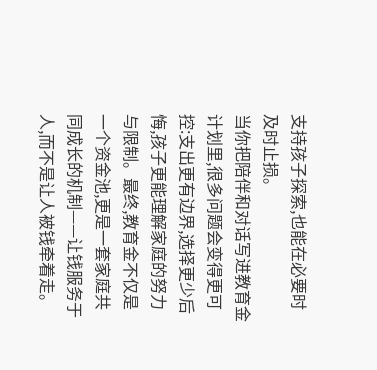支持孩子探索,也能在必要时及时止损。
当你把陪伴和对话写进教育金计划里,很多问题会变得更可控:支出更有边界,选择更少后悔,孩子更能理解家庭的努力与限制。最终,教育金不仅是一个资金池,更是一套家庭共同成长的机制——让钱服务于人,而不是让人被钱牵着走。